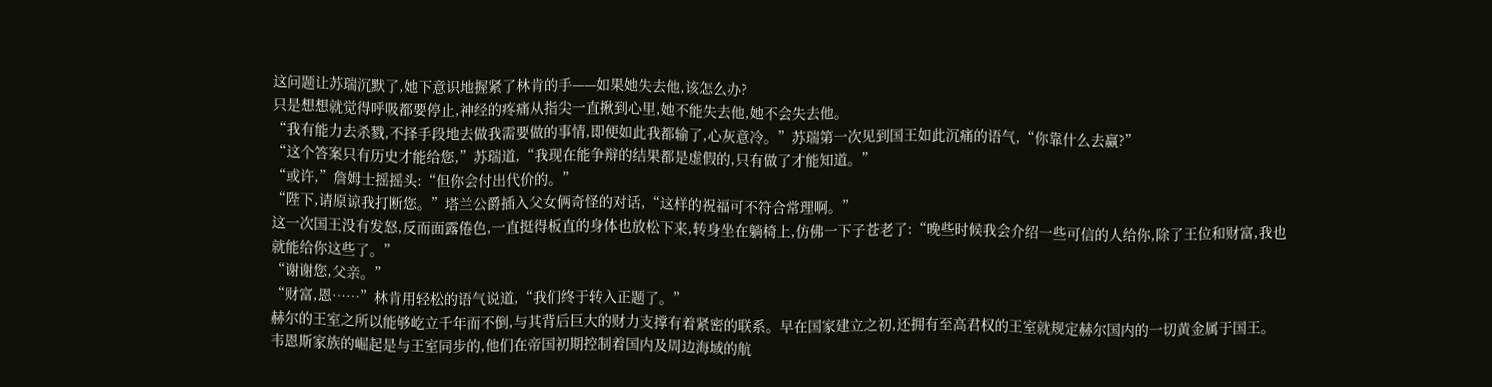这问题让苏瑞沉默了,她下意识地握紧了林肯的手——如果她失去他,该怎么办?
只是想想就觉得呼吸都要停止,神经的疼痛从指尖一直揪到心里,她不能失去他,她不会失去他。
“我有能力去杀戮,不择手段地去做我需要做的事情,即便如此我都输了,心灰意冷。”苏瑞第一次见到国王如此沉痛的语气,“你靠什么去赢?”
“这个答案只有历史才能给您,”苏瑞道,“我现在能争辩的结果都是虚假的,只有做了才能知道。”
“或许,”詹姆士摇摇头:“但你会付出代价的。”
“陛下,请原谅我打断您。”塔兰公爵插入父女俩奇怪的对话,“这样的祝福可不符合常理啊。”
这一次国王没有发怒,反而面露倦色,一直挺得板直的身体也放松下来,转身坐在躺椅上,仿佛一下子苍老了:“晚些时候我会介绍一些可信的人给你,除了王位和财富,我也就能给你这些了。”
“谢谢您,父亲。”
“财富,恩……”林肯用轻松的语气说道,“我们终于转入正题了。”
赫尔的王室之所以能够屹立千年而不倒,与其背后巨大的财力支撑有着紧密的联系。早在国家建立之初,还拥有至高君权的王室就规定赫尔国内的一切黄金属于国王。韦恩斯家族的崛起是与王室同步的,他们在帝国初期控制着国内及周边海域的航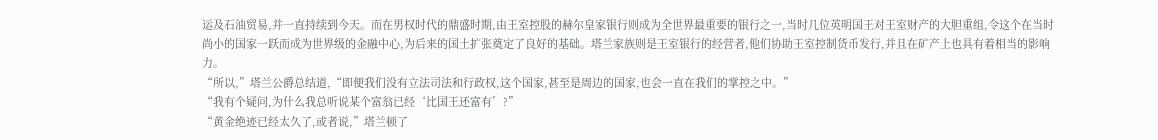运及石油贸易,并一直持续到今天。而在男权时代的鼎盛时期,由王室控股的赫尔皇家银行则成为全世界最重要的银行之一,当时几位英明国王对王室财产的大胆重组,令这个在当时尚小的国家一跃而成为世界级的金融中心,为后来的国土扩张奠定了良好的基础。塔兰家族则是王室银行的经营者,他们协助王室控制货币发行,并且在矿产上也具有着相当的影响力。
“所以,”塔兰公爵总结道,“即便我们没有立法司法和行政权,这个国家,甚至是周边的国家,也会一直在我们的掌控之中。”
“我有个疑问,为什么我总听说某个富翁已经‘比国王还富有’?”
“黄金绝迹已经太久了,或者说,”塔兰顿了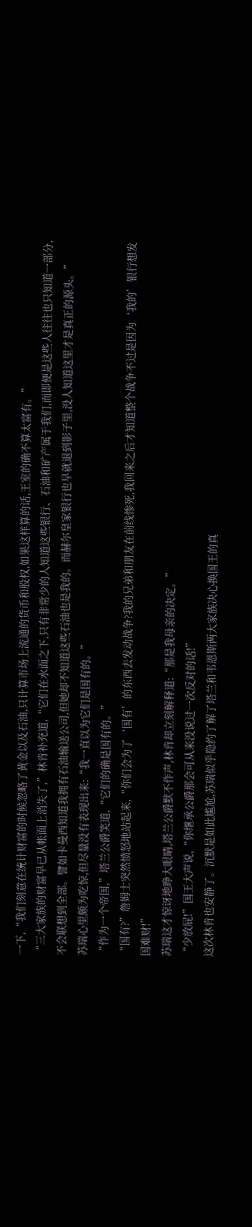一下,“我们刻意在统计财富的时候忽略了黄金以及石油,只计算市场上流通的货币和股权,如果这样算的话,王室的确不算太富有。”
“三大家族的财富早已从帐面上消失了,”林肯补充道,“它们在水面之下,只有非常少的人知道这些银行、石油和矿产属于我们,而即便是这些人往往也只知道一部分,不会联想到全部。譬如卡曼西知道我拥有石油输送公司,但她却不知道这些石油也是我的。而赫尔皇家银行也早就退到影子里,没人知道这里才是真正的源头。”
苏瑞心里颇为吃惊,但尽量没有表现出来:“我一直以为它们是国有的。”
“作为一个帝国,”塔兰公爵笑道,“它们的确是国有的。”
“国有?”詹姆士突然愤怒地站起来,“你们会为了‘国有’的东西去发动战争?我的兄弟和朋友在前线惨死,我回来之后才知道整个战争不过是因为‘我的’银行想发国难财!”
苏瑞这才惊讶地睁大眼睛,塔兰公爵默不作声,林肯却立刻解释道:“那是我母亲的决定。”
“少放屁!”国王大声说,“你继承公爵那会可从来没说过一次反对的话!”
这次林肯也安静了。沉默是如此尴尬,苏瑞似乎隐约了解了塔兰和韦恩斯两大家族决心换国王的真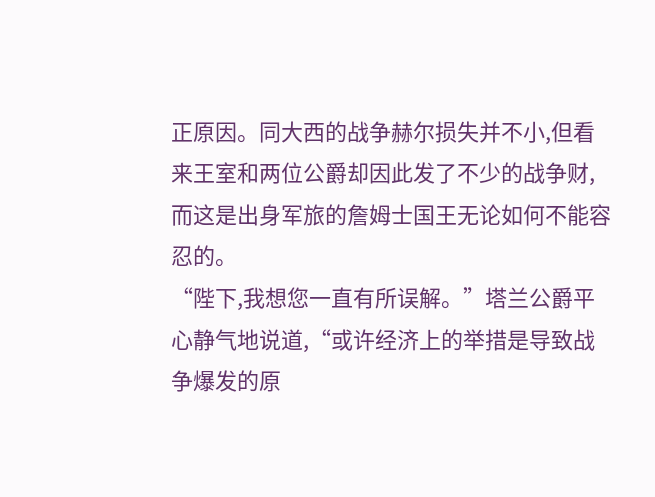正原因。同大西的战争赫尔损失并不小,但看来王室和两位公爵却因此发了不少的战争财,而这是出身军旅的詹姆士国王无论如何不能容忍的。
“陛下,我想您一直有所误解。”塔兰公爵平心静气地说道,“或许经济上的举措是导致战争爆发的原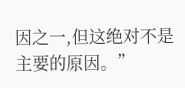因之一,但这绝对不是主要的原因。”